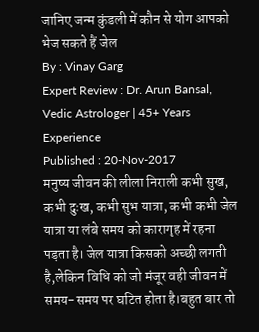जानिए जन्म कुंडली में कौन से योग आपको भेज सकते हैं जेल
By : Vinay Garg
Expert Review : Dr. Arun Bansal, Vedic Astrologer | 45+ Years Experience
Published : 20-Nov-2017
मनुष्य जीवन की लीला निराली कभी सुख, कभी दुःख, कभी सुभ यात्रा, कभी कभी जेल यात्रा या लंबे समय को कारागृह में रहना पड़ता है। जेल यात्रा किसको अच्छी लगती है,लेकिन विधि को जो मंजूर वही जीवन में समय-समय पर घटित होता है।बहुत बार तो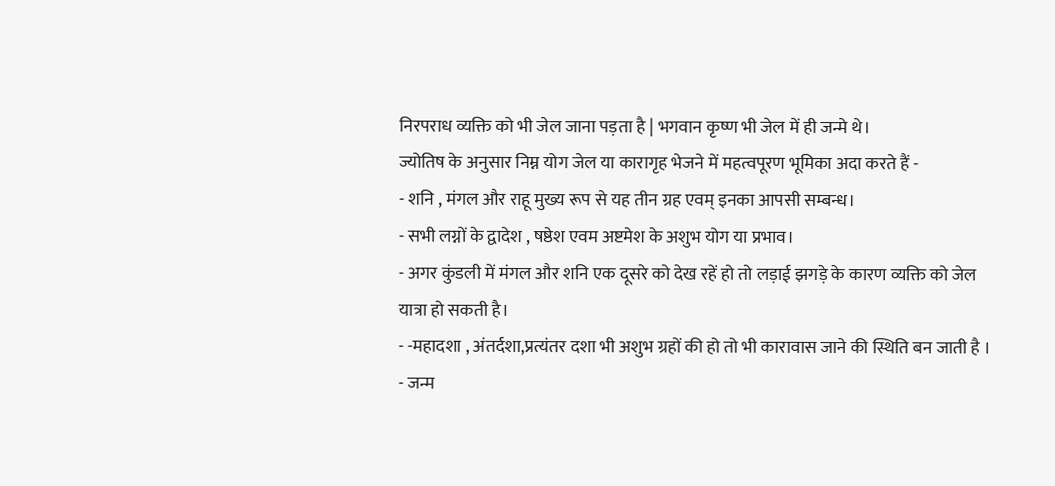निरपराध व्यक्ति को भी जेल जाना पड़ता है | भगवान कृष्ण भी जेल में ही जन्मे थे।
ज्योतिष के अनुसार निम्न योग जेल या कारागृह भेजने में महत्वपूरण भूमिका अदा करते हैं -
- शनि , मंगल और राहू मुख्य रूप से यह तीन ग्रह एवम् इनका आपसी सम्बन्ध।
- सभी लग्नों के द्वादेश , षष्ठेश एवम अष्टमेश के अशुभ योग या प्रभाव।
- अगर कुंडली में मंगल और शनि एक दूसरे को देख रहें हो तो लड़ाई झगड़े के कारण व्यक्ति को जेल यात्रा हो सकती है।
- -महादशा , अंतर्दशा,प्रत्यंतर दशा भी अशुभ ग्रहों की हो तो भी कारावास जाने की स्थिति बन जाती है ।
- जन्म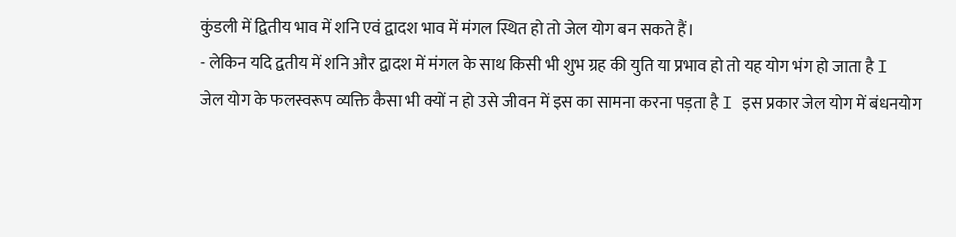कुंडली में द्वितीय भाव में शनि एवं द्वादश भाव में मंगल स्थित हो तो जेल योग बन सकते हैं।
- लेकिन यदि द्वतीय में शनि और द्वादश में मंगल के साथ किसी भी शुभ ग्रह की युति या प्रभाव हो तो यह योग भंग हो जाता है I
जेल योग के फलस्वरूप व्यक्ति कैसा भी क्यों न हो उसे जीवन में इस का सामना करना पड़ता है I इस प्रकार जेल योग में बंधनयोग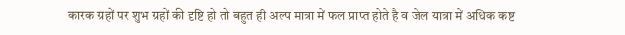कारक ग्रहों पर शुभ ग्रहों की दृष्टि हो तो बहुत ही अल्प मात्रा में फल प्राप्त होते है व जेल यात्रा में अधिक कष्ट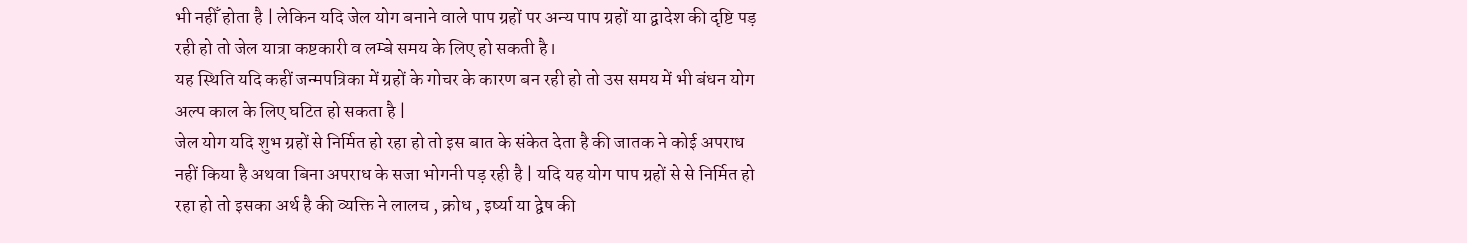भी नहीँ होता है | लेकिन यदि जेल योग बनाने वाले पाप ग्रहों पर अन्य पाप ग्रहों या द्वादेश की दृष्टि पड़ रही हो तो जेल यात्रा कष्टकारी व लम्बे समय के लिए हो सकती है I
यह स्थिति यदि कहीं जन्मपत्रिका में ग्रहों के गोचर के कारण बन रही हो तो उस समय में भी बंधन योग अल्प काल के लिए घटित हो सकता है |
जेल योग यदि शुभ ग्रहों से निर्मित हो रहा हो तो इस बात के संकेत देता है की जातक ने कोई अपराध नहीं किया है अथवा बिना अपराध के सजा भोगनी पड़ रही है | यदि यह योग पाप ग्रहों से से निर्मित हो रहा हो तो इसका अर्थ है की व्यक्ति ने लालच , क्रोध , इर्ष्या या द्वेष की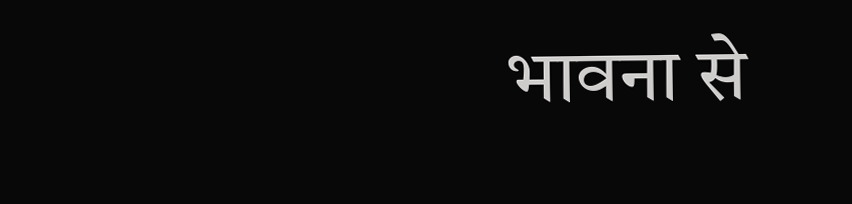भावना से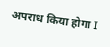अपराध किया होगा I